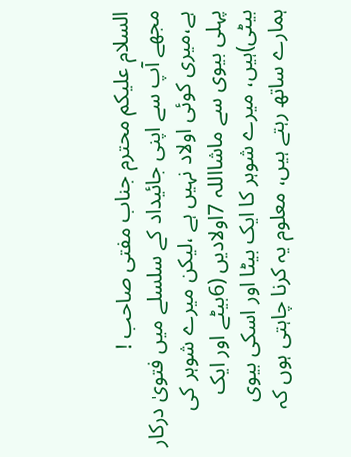السلام علیکم محترم جناب مفتی صاحب !
مجھے آپ سے اپنی جائیداد کے سلسلے میں فتویٰ درکار ہے،میری کوئی اولاد نہیں ہے ،لیکن میرے شوہر کی پہلی بیوی سے ماشااللہ 7اولادیں (6بیٹے اور ایک بیٹی)ہیں، میرے شوہر کا ایک بیٹا اور اسکی بیوی ہمارے ساتھ رہتے ہیں، معلوم یہ کرنا چاہتی ہوں کہ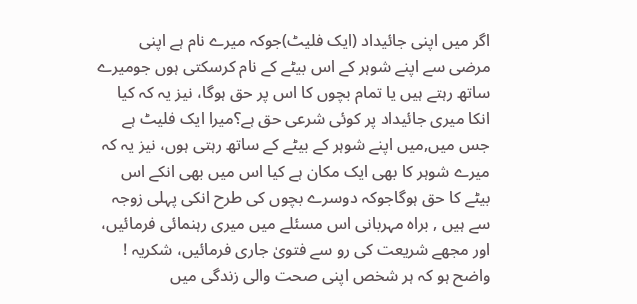اگر میں اپنی جائیداد (ایک فلیٹ)جوکہ میرے نام ہے اپنی مرضی سے اپنے شوہر کے اس بیٹے کے نام کرسکتی ہوں جومیرے ساتھ رہتے ہیں یا تمام بچوں کا اس پر حق ہوگا، نیز یہ کہ کیا انکا میری جائیداد پر کوئی شرعی حق ہے؟میرا ایک فلیٹ ہے جس میں,میں اپنے شوہر کے بیٹے کے ساتھ رہتی ہوں، نیز یہ کہ میرے شوہر کا بھی ایک مکان ہے کیا اس میں بھی انکے اس بیٹے کا حق ہوگاجوکہ دوسرے بچوں کی طرح انکی پہلی زوجہ سے ہیں , براہ مہربانی اس مسئلے میں میری رہنمائی فرمائیں، اور مجھے شریعت کی رو سے فتویٰ جاری فرمائیں، شکریہ !
واضح ہو کہ ہر شخص اپنی صحت والی زندگی میں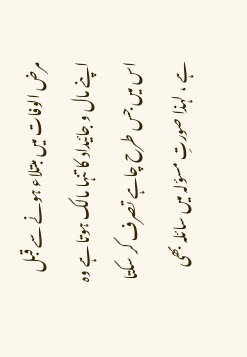مرض الوفات میں مبتلاء ہونے سے قبل اپنے مال و جائیداد کا تنہا مالک ہوتا ہے وہ اس میں جس طرح چاہے تصرف کر سکتا ہے ، لہذا صورتِ مسؤلہ میں سائلہ بھی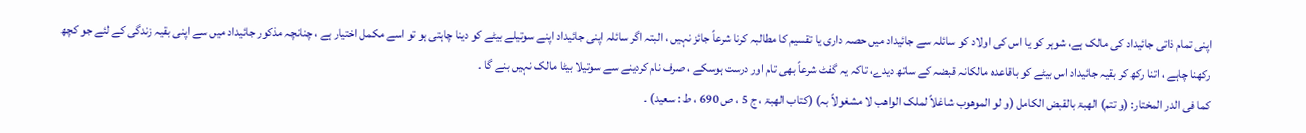اپنی تمام ذاتی جائیداد کی مالک ہے، شوہر کو یا اس کی اولاد کو سائلہ سے جائیداد میں حصہ داری یا تقسیم کا مطالبہ کرنا شرعاً جائز نہیں ، البتہ اگر سائلہ اپنی جائیداد اپنے سوتیلے بیٹے کو دینا چاہتی ہو تو اسے مکمل اختیار ہے ، چنانچہ مذکور جائیداد میں سے اپنی بقیہ زندگی کے لئے جو کچھ رکھنا چاہے ، اتنا رکھ کر بقیہ جائیداد اس بیٹے کو باقاعدہ مالکانہ قبضہ کے ساتھ دیدے، تاکہ یہ گفٹ شرعاً بھی تام اور درست ہوسکے ، صرف نام کردینے سے سوتیلا بیٹا مالک نہیں بنے گا ۔
کما فی الدر المختار: (و تتم) الھبۃ بالقبض الکامل (و لو الموھوب شاغلاً لملک الواھب لا مشغولاً بہ) (کتاب الھبۃ ، ج 5 ، ص 690 ، ط : سعید) ۔